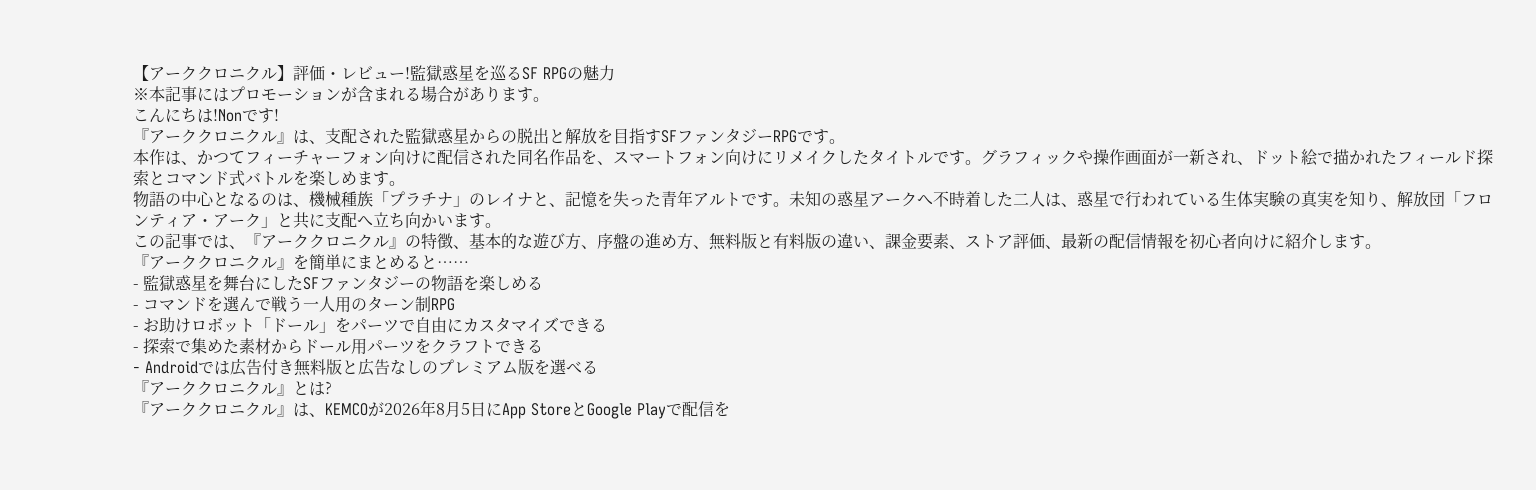【アーククロニクル】評価・レビュー!監獄惑星を巡るSF RPGの魅力
※本記事にはプロモーションが含まれる場合があります。
こんにちは!Nonです!
『アーククロニクル』は、支配された監獄惑星からの脱出と解放を目指すSFファンタジーRPGです。
本作は、かつてフィーチャーフォン向けに配信された同名作品を、スマートフォン向けにリメイクしたタイトルです。グラフィックや操作画面が一新され、ドット絵で描かれたフィールド探索とコマンド式バトルを楽しめます。
物語の中心となるのは、機械種族「プラチナ」のレイナと、記憶を失った青年アルトです。未知の惑星アークへ不時着した二人は、惑星で行われている生体実験の真実を知り、解放団「フロンティア・アーク」と共に支配へ立ち向かいます。
この記事では、『アーククロニクル』の特徴、基本的な遊び方、序盤の進め方、無料版と有料版の違い、課金要素、ストア評価、最新の配信情報を初心者向けに紹介します。
『アーククロニクル』を簡単にまとめると……
- 監獄惑星を舞台にしたSFファンタジーの物語を楽しめる
- コマンドを選んで戦う一人用のターン制RPG
- お助けロボット「ドール」をパーツで自由にカスタマイズできる
- 探索で集めた素材からドール用パーツをクラフトできる
- Androidでは広告付き無料版と広告なしのプレミアム版を選べる
『アーククロニクル』とは?
『アーククロニクル』は、KEMCOが2026年8月5日にApp StoreとGoogle Playで配信を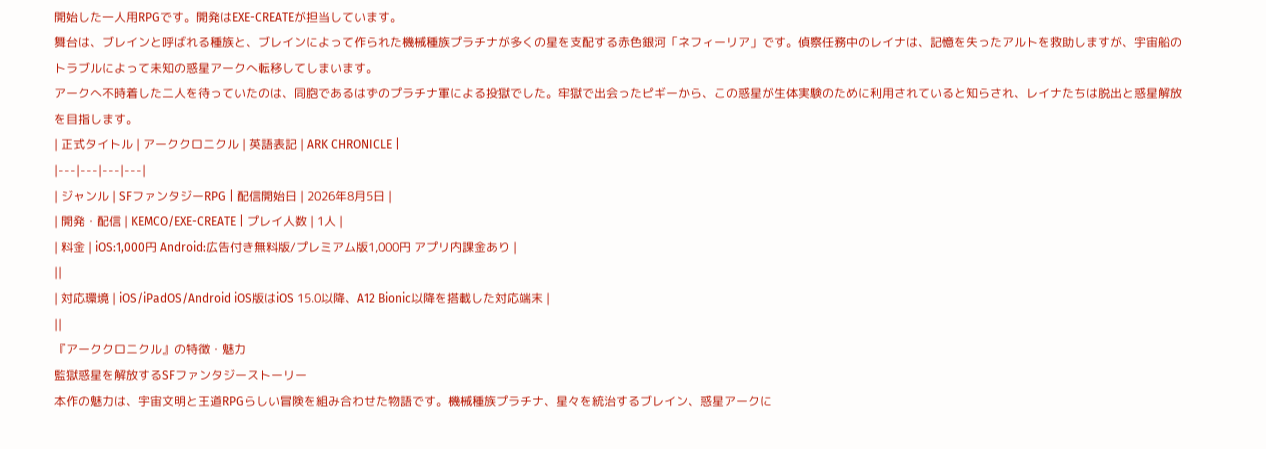開始した一人用RPGです。開発はEXE-CREATEが担当しています。
舞台は、ブレインと呼ばれる種族と、ブレインによって作られた機械種族プラチナが多くの星を支配する赤色銀河「ネフィーリア」です。偵察任務中のレイナは、記憶を失ったアルトを救助しますが、宇宙船のトラブルによって未知の惑星アークへ転移してしまいます。
アークへ不時着した二人を待っていたのは、同胞であるはずのプラチナ軍による投獄でした。牢獄で出会ったピギーから、この惑星が生体実験のために利用されていると知らされ、レイナたちは脱出と惑星解放を目指します。
| 正式タイトル | アーククロニクル | 英語表記 | ARK CHRONICLE |
|---|---|---|---|
| ジャンル | SFファンタジーRPG | 配信開始日 | 2026年8月5日 |
| 開発・配信 | KEMCO/EXE-CREATE | プレイ人数 | 1人 |
| 料金 | iOS:1,000円 Android:広告付き無料版/プレミアム版1,000円 アプリ内課金あり |
||
| 対応環境 | iOS/iPadOS/Android iOS版はiOS 15.0以降、A12 Bionic以降を搭載した対応端末 |
||
『アーククロニクル』の特徴・魅力
監獄惑星を解放するSFファンタジーストーリー
本作の魅力は、宇宙文明と王道RPGらしい冒険を組み合わせた物語です。機械種族プラチナ、星々を統治するブレイン、惑星アークに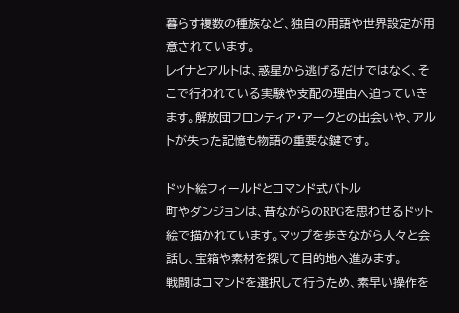暮らす複数の種族など、独自の用語や世界設定が用意されています。
レイナとアルトは、惑星から逃げるだけではなく、そこで行われている実験や支配の理由へ迫っていきます。解放団フロンティア・アークとの出会いや、アルトが失った記憶も物語の重要な鍵です。

ドット絵フィールドとコマンド式バトル
町やダンジョンは、昔ながらのRPGを思わせるドット絵で描かれています。マップを歩きながら人々と会話し、宝箱や素材を探して目的地へ進みます。
戦闘はコマンドを選択して行うため、素早い操作を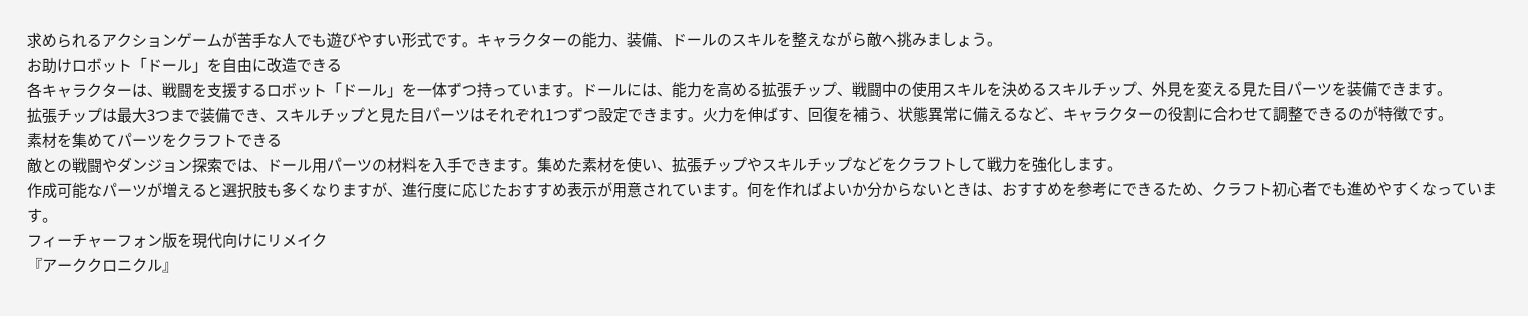求められるアクションゲームが苦手な人でも遊びやすい形式です。キャラクターの能力、装備、ドールのスキルを整えながら敵へ挑みましょう。
お助けロボット「ドール」を自由に改造できる
各キャラクターは、戦闘を支援するロボット「ドール」を一体ずつ持っています。ドールには、能力を高める拡張チップ、戦闘中の使用スキルを決めるスキルチップ、外見を変える見た目パーツを装備できます。
拡張チップは最大3つまで装備でき、スキルチップと見た目パーツはそれぞれ1つずつ設定できます。火力を伸ばす、回復を補う、状態異常に備えるなど、キャラクターの役割に合わせて調整できるのが特徴です。
素材を集めてパーツをクラフトできる
敵との戦闘やダンジョン探索では、ドール用パーツの材料を入手できます。集めた素材を使い、拡張チップやスキルチップなどをクラフトして戦力を強化します。
作成可能なパーツが増えると選択肢も多くなりますが、進行度に応じたおすすめ表示が用意されています。何を作ればよいか分からないときは、おすすめを参考にできるため、クラフト初心者でも進めやすくなっています。
フィーチャーフォン版を現代向けにリメイク
『アーククロニクル』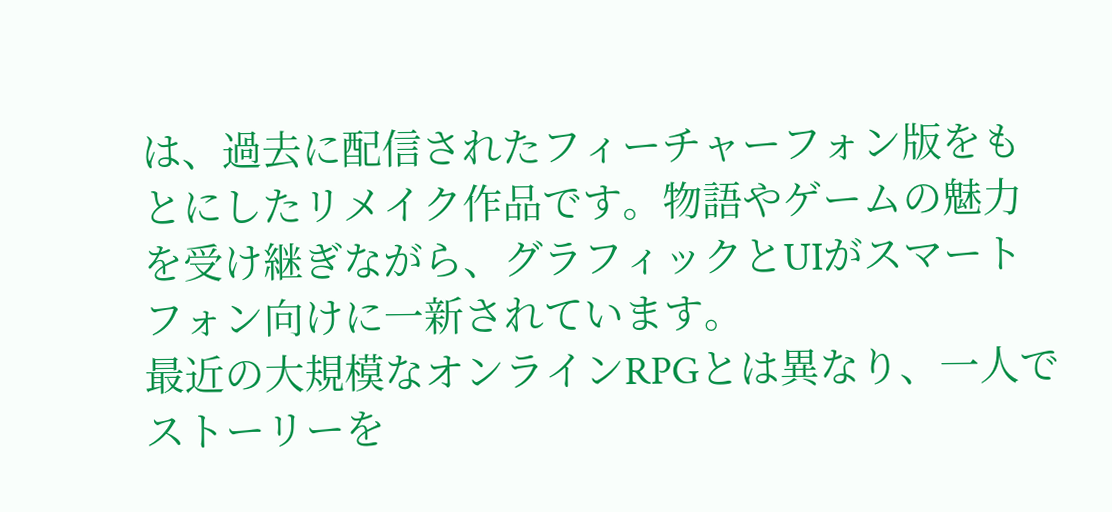は、過去に配信されたフィーチャーフォン版をもとにしたリメイク作品です。物語やゲームの魅力を受け継ぎながら、グラフィックとUIがスマートフォン向けに一新されています。
最近の大規模なオンラインRPGとは異なり、一人でストーリーを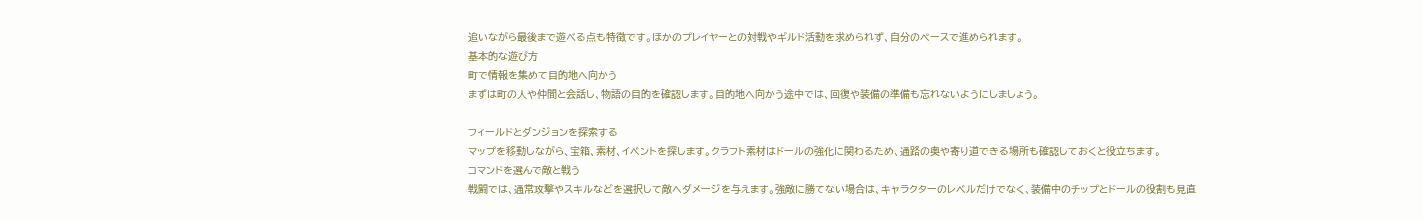追いながら最後まで遊べる点も特徴です。ほかのプレイヤーとの対戦やギルド活動を求められず、自分のペースで進められます。
基本的な遊び方
町で情報を集めて目的地へ向かう
まずは町の人や仲間と会話し、物語の目的を確認します。目的地へ向かう途中では、回復や装備の準備も忘れないようにしましょう。

フィールドとダンジョンを探索する
マップを移動しながら、宝箱、素材、イベントを探します。クラフト素材はドールの強化に関わるため、通路の奥や寄り道できる場所も確認しておくと役立ちます。
コマンドを選んで敵と戦う
戦闘では、通常攻撃やスキルなどを選択して敵へダメージを与えます。強敵に勝てない場合は、キャラクターのレベルだけでなく、装備中のチップとドールの役割も見直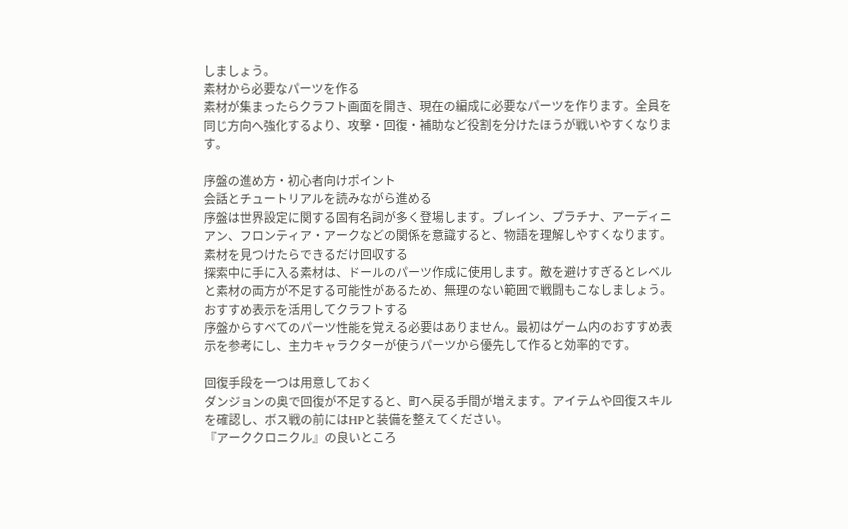しましょう。
素材から必要なパーツを作る
素材が集まったらクラフト画面を開き、現在の編成に必要なパーツを作ります。全員を同じ方向へ強化するより、攻撃・回復・補助など役割を分けたほうが戦いやすくなります。

序盤の進め方・初心者向けポイント
会話とチュートリアルを読みながら進める
序盤は世界設定に関する固有名詞が多く登場します。ブレイン、プラチナ、アーディニアン、フロンティア・アークなどの関係を意識すると、物語を理解しやすくなります。
素材を見つけたらできるだけ回収する
探索中に手に入る素材は、ドールのパーツ作成に使用します。敵を避けすぎるとレベルと素材の両方が不足する可能性があるため、無理のない範囲で戦闘もこなしましょう。
おすすめ表示を活用してクラフトする
序盤からすべてのパーツ性能を覚える必要はありません。最初はゲーム内のおすすめ表示を参考にし、主力キャラクターが使うパーツから優先して作ると効率的です。

回復手段を一つは用意しておく
ダンジョンの奥で回復が不足すると、町へ戻る手間が増えます。アイテムや回復スキルを確認し、ボス戦の前にはHPと装備を整えてください。
『アーククロニクル』の良いところ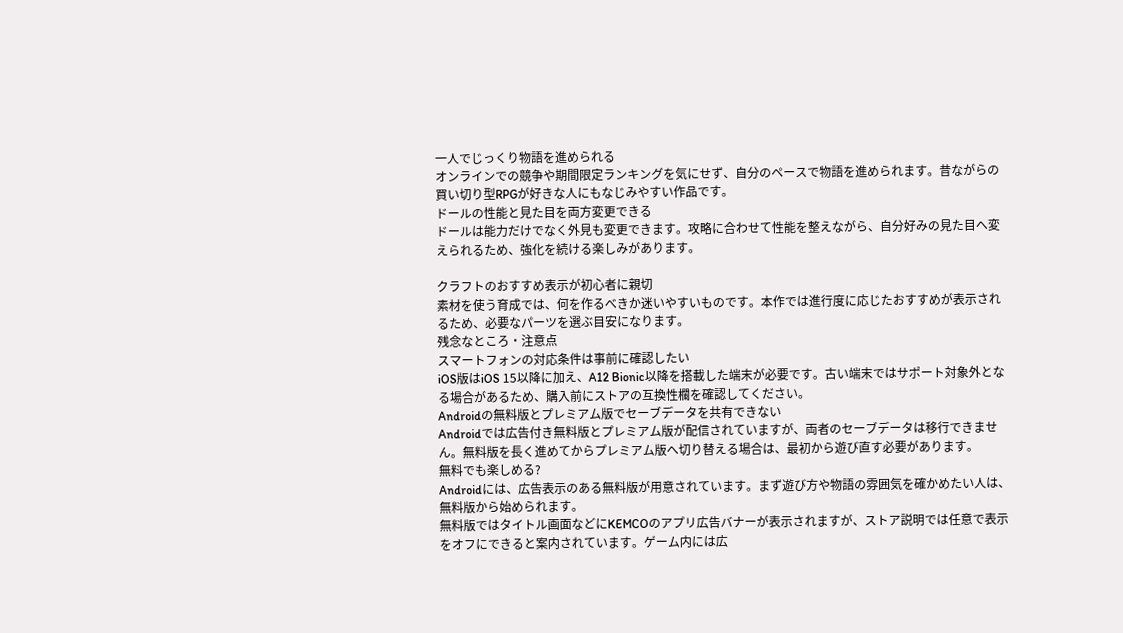一人でじっくり物語を進められる
オンラインでの競争や期間限定ランキングを気にせず、自分のペースで物語を進められます。昔ながらの買い切り型RPGが好きな人にもなじみやすい作品です。
ドールの性能と見た目を両方変更できる
ドールは能力だけでなく外見も変更できます。攻略に合わせて性能を整えながら、自分好みの見た目へ変えられるため、強化を続ける楽しみがあります。

クラフトのおすすめ表示が初心者に親切
素材を使う育成では、何を作るべきか迷いやすいものです。本作では進行度に応じたおすすめが表示されるため、必要なパーツを選ぶ目安になります。
残念なところ・注意点
スマートフォンの対応条件は事前に確認したい
iOS版はiOS 15以降に加え、A12 Bionic以降を搭載した端末が必要です。古い端末ではサポート対象外となる場合があるため、購入前にストアの互換性欄を確認してください。
Androidの無料版とプレミアム版でセーブデータを共有できない
Androidでは広告付き無料版とプレミアム版が配信されていますが、両者のセーブデータは移行できません。無料版を長く進めてからプレミアム版へ切り替える場合は、最初から遊び直す必要があります。
無料でも楽しめる?
Androidには、広告表示のある無料版が用意されています。まず遊び方や物語の雰囲気を確かめたい人は、無料版から始められます。
無料版ではタイトル画面などにKEMCOのアプリ広告バナーが表示されますが、ストア説明では任意で表示をオフにできると案内されています。ゲーム内には広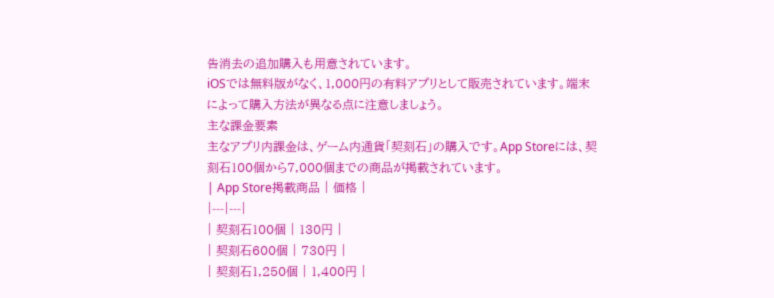告消去の追加購入も用意されています。
iOSでは無料版がなく、1,000円の有料アプリとして販売されています。端末によって購入方法が異なる点に注意しましょう。
主な課金要素
主なアプリ内課金は、ゲーム内通貨「契刻石」の購入です。App Storeには、契刻石100個から7,000個までの商品が掲載されています。
| App Store掲載商品 | 価格 |
|---|---|
| 契刻石100個 | 130円 |
| 契刻石600個 | 730円 |
| 契刻石1,250個 | 1,400円 |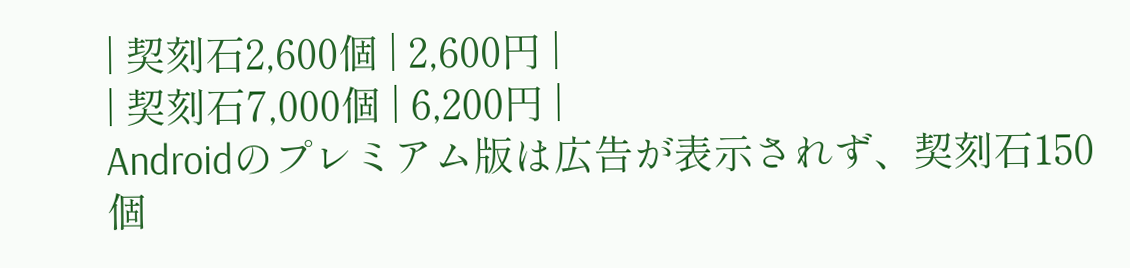| 契刻石2,600個 | 2,600円 |
| 契刻石7,000個 | 6,200円 |
Androidのプレミアム版は広告が表示されず、契刻石150個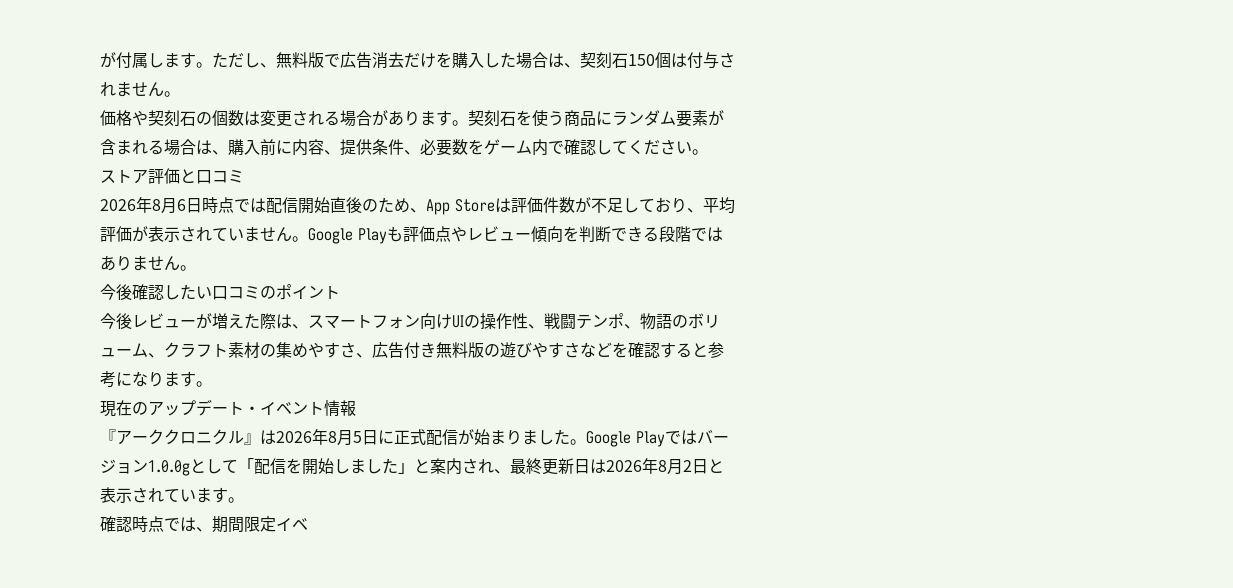が付属します。ただし、無料版で広告消去だけを購入した場合は、契刻石150個は付与されません。
価格や契刻石の個数は変更される場合があります。契刻石を使う商品にランダム要素が含まれる場合は、購入前に内容、提供条件、必要数をゲーム内で確認してください。
ストア評価と口コミ
2026年8月6日時点では配信開始直後のため、App Storeは評価件数が不足しており、平均評価が表示されていません。Google Playも評価点やレビュー傾向を判断できる段階ではありません。
今後確認したい口コミのポイント
今後レビューが増えた際は、スマートフォン向けUIの操作性、戦闘テンポ、物語のボリューム、クラフト素材の集めやすさ、広告付き無料版の遊びやすさなどを確認すると参考になります。
現在のアップデート・イベント情報
『アーククロニクル』は2026年8月5日に正式配信が始まりました。Google Playではバージョン1.0.0gとして「配信を開始しました」と案内され、最終更新日は2026年8月2日と表示されています。
確認時点では、期間限定イベ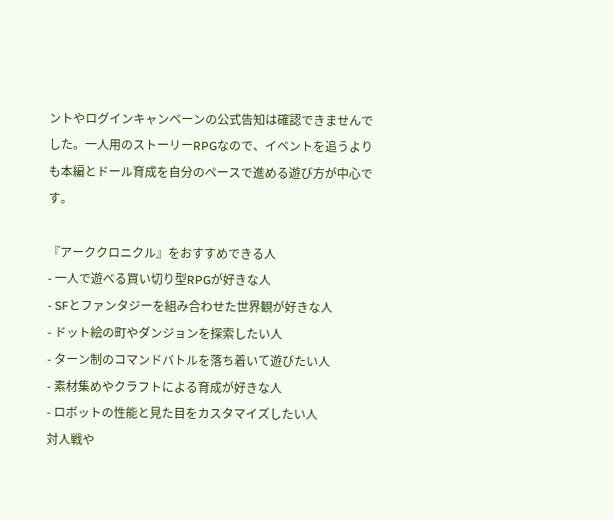ントやログインキャンペーンの公式告知は確認できませんでした。一人用のストーリーRPGなので、イベントを追うよりも本編とドール育成を自分のペースで進める遊び方が中心です。

『アーククロニクル』をおすすめできる人
- 一人で遊べる買い切り型RPGが好きな人
- SFとファンタジーを組み合わせた世界観が好きな人
- ドット絵の町やダンジョンを探索したい人
- ターン制のコマンドバトルを落ち着いて遊びたい人
- 素材集めやクラフトによる育成が好きな人
- ロボットの性能と見た目をカスタマイズしたい人
対人戦や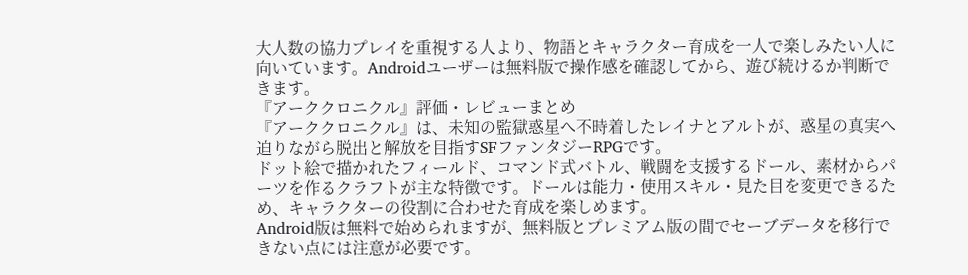大人数の協力プレイを重視する人より、物語とキャラクター育成を一人で楽しみたい人に向いています。Androidユーザーは無料版で操作感を確認してから、遊び続けるか判断できます。
『アーククロニクル』評価・レビューまとめ
『アーククロニクル』は、未知の監獄惑星へ不時着したレイナとアルトが、惑星の真実へ迫りながら脱出と解放を目指すSFファンタジーRPGです。
ドット絵で描かれたフィールド、コマンド式バトル、戦闘を支援するドール、素材からパーツを作るクラフトが主な特徴です。ドールは能力・使用スキル・見た目を変更できるため、キャラクターの役割に合わせた育成を楽しめます。
Android版は無料で始められますが、無料版とプレミアム版の間でセーブデータを移行できない点には注意が必要です。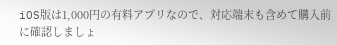iOS版は1,000円の有料アプリなので、対応端末も含めて購入前に確認しましょ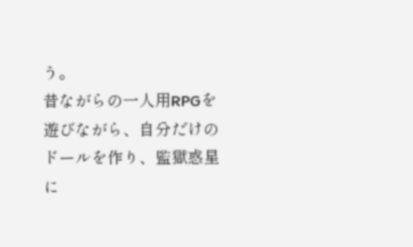う。
昔ながらの一人用RPGを遊びながら、自分だけのドールを作り、監獄惑星に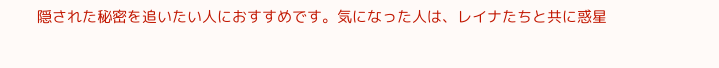隠された秘密を追いたい人におすすめです。気になった人は、レイナたちと共に惑星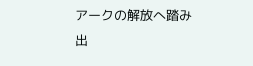アークの解放へ踏み出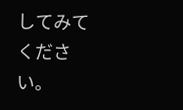してみてください。